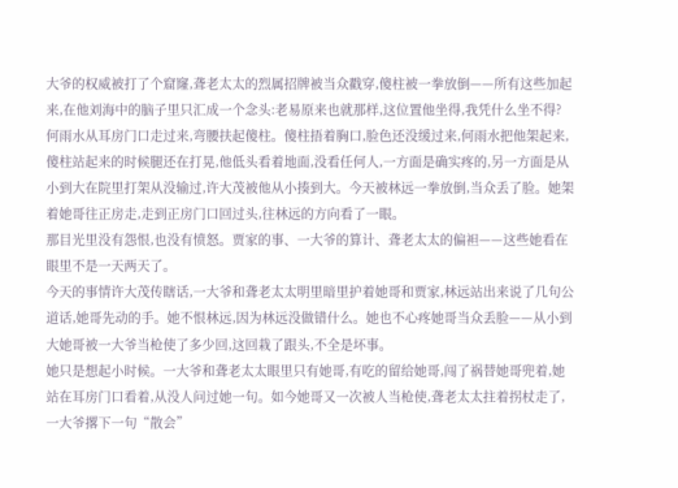大爷的权威被打了个窟窿,聋老太太的烈属招牌被当众戳穿,傻柱被一拳放倒——所有这些加起来,在他刘海中的脑子里只汇成一个念头:老易原来也就那样,这位置他坐得,我凭什么坐不得?
何雨水从耳房门口走过来,弯腰扶起傻柱。傻柱捂着胸口,脸色还没缓过来,何雨水把他架起来,傻柱站起来的时候腿还在打晃,他低头看着地面,没看任何人,一方面是确实疼的,另一方面是从小到大在院里打架从没输过,许大茂被他从小揍到大。今天被林远一拳放倒,当众丢了脸。她架着她哥往正房走,走到正房门口回过头,往林远的方向看了一眼。
那目光里没有怨恨,也没有愤怒。贾家的事、一大爷的算计、聋老太太的偏袒——这些她看在眼里不是一天两天了。
今天的事情许大茂传瞎话,一大爷和聋老太太明里暗里护着她哥和贾家,林远站出来说了几句公道话,她哥先动的手。她不恨林远,因为林远没做错什么。她也不心疼她哥当众丢脸——从小到大她哥被一大爷当枪使了多少回,这回栽了跟头,不全是坏事。
她只是想起小时候。一大爷和聋老太太眼里只有她哥,有吃的留给她哥,闯了祸替她哥兜着,她站在耳房门口看着,从没人问过她一句。如今她哥又一次被人当枪使,聋老太太拄着拐杖走了,一大爷撂下一句“散会”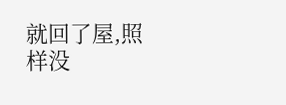就回了屋,照样没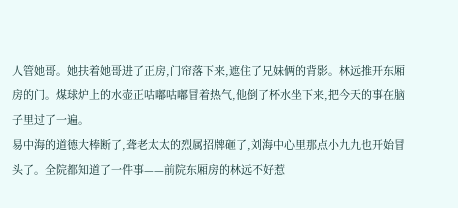人管她哥。她扶着她哥进了正房,门帘落下来,遮住了兄妹俩的背影。林远推开东厢房的门。煤球炉上的水壶正咕嘟咕嘟冒着热气,他倒了杯水坐下来,把今天的事在脑子里过了一遍。
易中海的道德大棒断了,聋老太太的烈属招牌砸了,刘海中心里那点小九九也开始冒头了。全院都知道了一件事——前院东厢房的林远不好惹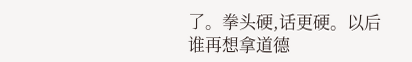了。拳头硬,话更硬。以后谁再想拿道德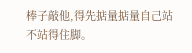棒子敲他,得先掂量掂量自己站不站得住脚。